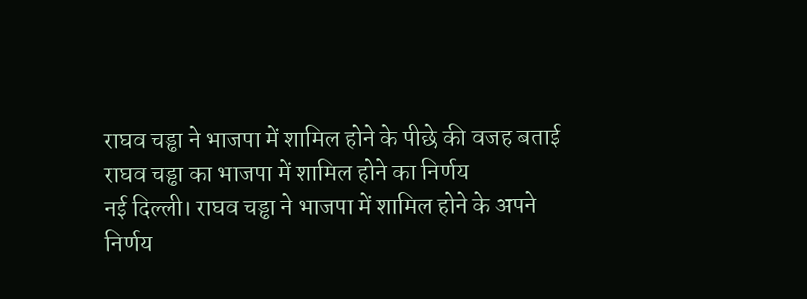राघव चड्ढा ने भाजपा में शामिल होने के पीछे की वजह बताई
राघव चड्ढा का भाजपा में शामिल होने का निर्णय
नई दिल्ली। राघव चड्ढा ने भाजपा में शामिल होने के अपने निर्णय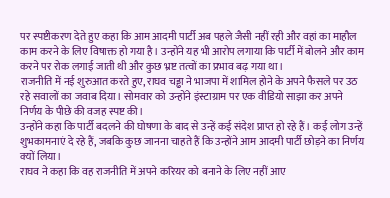पर स्पष्टीकरण देते हुए कहा कि आम आदमी पार्टी अब पहले जैसी नहीं रही और वहां का माहौल काम करने के लिए विषाक्त हो गया है। उन्होंने यह भी आरोप लगाया कि पार्टी में बोलने और काम करने पर रोक लगाई जाती थी और कुछ भ्रष्ट तत्वों का प्रभाव बढ़ गया था।
राजनीति में नई शुरुआत करते हुए, राघव चड्ढा ने भाजपा में शामिल होने के अपने फैसले पर उठ रहे सवालों का जवाब दिया। सोमवार को उन्होंने इंस्टाग्राम पर एक वीडियो साझा कर अपने निर्णय के पीछे की वजह स्पष्ट की।
उन्होंने कहा कि पार्टी बदलने की घोषणा के बाद से उन्हें कई संदेश प्राप्त हो रहे हैं। कई लोग उन्हें शुभकामनाएं दे रहे हैं, जबकि कुछ जानना चाहते हैं कि उन्होंने आम आदमी पार्टी छोड़ने का निर्णय क्यों लिया।
राघव ने कहा कि वह राजनीति में अपने करियर को बनाने के लिए नहीं आए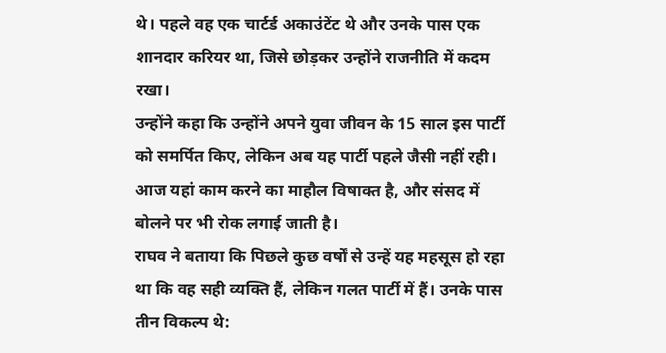थे। पहले वह एक चार्टर्ड अकाउंटेंट थे और उनके पास एक शानदार करियर था, जिसे छोड़कर उन्होंने राजनीति में कदम रखा।
उन्होंने कहा कि उन्होंने अपने युवा जीवन के 15 साल इस पार्टी को समर्पित किए, लेकिन अब यह पार्टी पहले जैसी नहीं रही। आज यहां काम करने का माहौल विषाक्त है, और संसद में बोलने पर भी रोक लगाई जाती है।
राघव ने बताया कि पिछले कुछ वर्षों से उन्हें यह महसूस हो रहा था कि वह सही व्यक्ति हैं, लेकिन गलत पार्टी में हैं। उनके पास तीन विकल्प थे: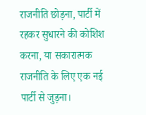राजनीति छोड़ना, पार्टी में रहकर सुधारने की कोशिश करना, या सकारात्मक राजनीति के लिए एक नई पार्टी से जुड़ना।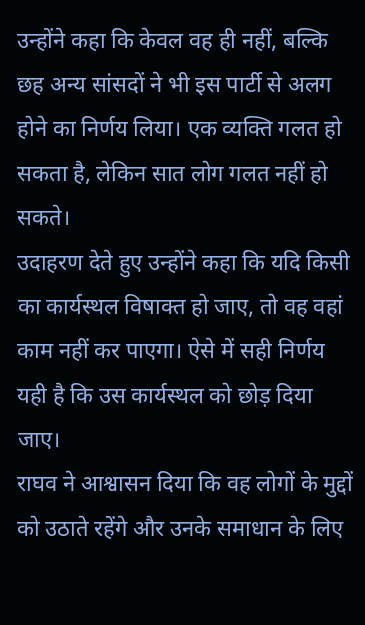उन्होंने कहा कि केवल वह ही नहीं, बल्कि छह अन्य सांसदों ने भी इस पार्टी से अलग होने का निर्णय लिया। एक व्यक्ति गलत हो सकता है, लेकिन सात लोग गलत नहीं हो सकते।
उदाहरण देते हुए उन्होंने कहा कि यदि किसी का कार्यस्थल विषाक्त हो जाए, तो वह वहां काम नहीं कर पाएगा। ऐसे में सही निर्णय यही है कि उस कार्यस्थल को छोड़ दिया जाए।
राघव ने आश्वासन दिया कि वह लोगों के मुद्दों को उठाते रहेंगे और उनके समाधान के लिए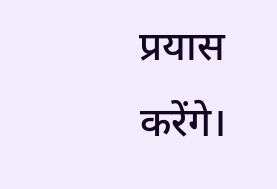प्रयास करेंगे।